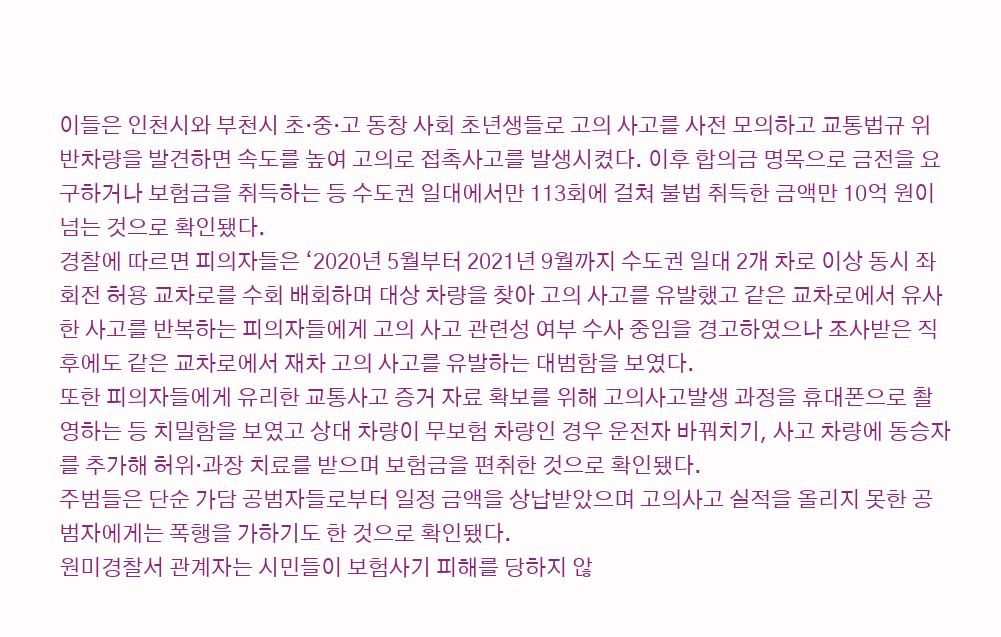이들은 인천시와 부천시 초·중·고 동창 사회 초년생들로 고의 사고를 사전 모의하고 교통법규 위반차량을 발견하면 속도를 높여 고의로 접촉사고를 발생시켰다. 이후 합의금 명목으로 금전을 요구하거나 보험금을 취득하는 등 수도권 일대에서만 113회에 걸쳐 불법 취득한 금액만 10억 원이 넘는 것으로 확인됐다.
경찰에 따르면 피의자들은 ‘2020년 5월부터 2021년 9월까지 수도권 일대 2개 차로 이상 동시 좌회전 허용 교차로를 수회 배회하며 대상 차량을 찾아 고의 사고를 유발했고 같은 교차로에서 유사한 사고를 반복하는 피의자들에게 고의 사고 관련성 여부 수사 중임을 경고하였으나 조사받은 직후에도 같은 교차로에서 재차 고의 사고를 유발하는 대범함을 보였다.
또한 피의자들에게 유리한 교통사고 증거 자료 확보를 위해 고의사고발생 과정을 휴대폰으로 촬영하는 등 치밀함을 보였고 상대 차량이 무보험 차량인 경우 운전자 바꿔치기, 사고 차량에 동승자를 추가해 허위·과장 치료를 받으며 보험금을 편취한 것으로 확인됐다.
주범들은 단순 가담 공범자들로부터 일정 금액을 상납받았으며 고의사고 실적을 올리지 못한 공범자에게는 폭행을 가하기도 한 것으로 확인됐다.
원미경찰서 관계자는 시민들이 보험사기 피해를 당하지 않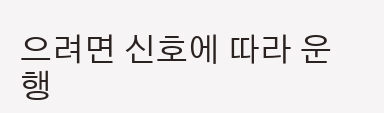으려면 신호에 따라 운행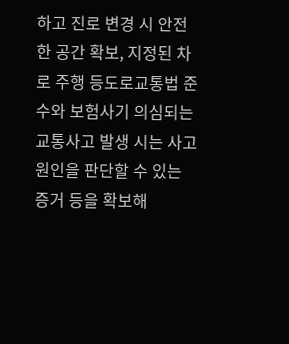하고 진로 변경 시 안전한 공간 확보, 지정된 차로 주행 등도로교통법 준수와 보험사기 의심되는 교통사고 발생 시는 사고원인을 판단할 수 있는 증거 등을 확보해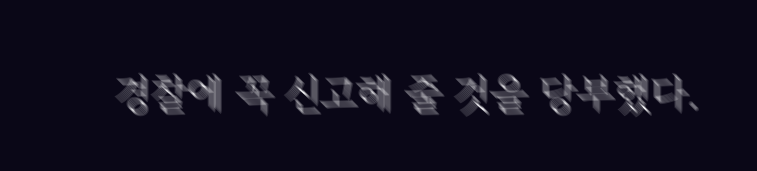경찰에 꼭 신고해 줄 것을 당부했다.